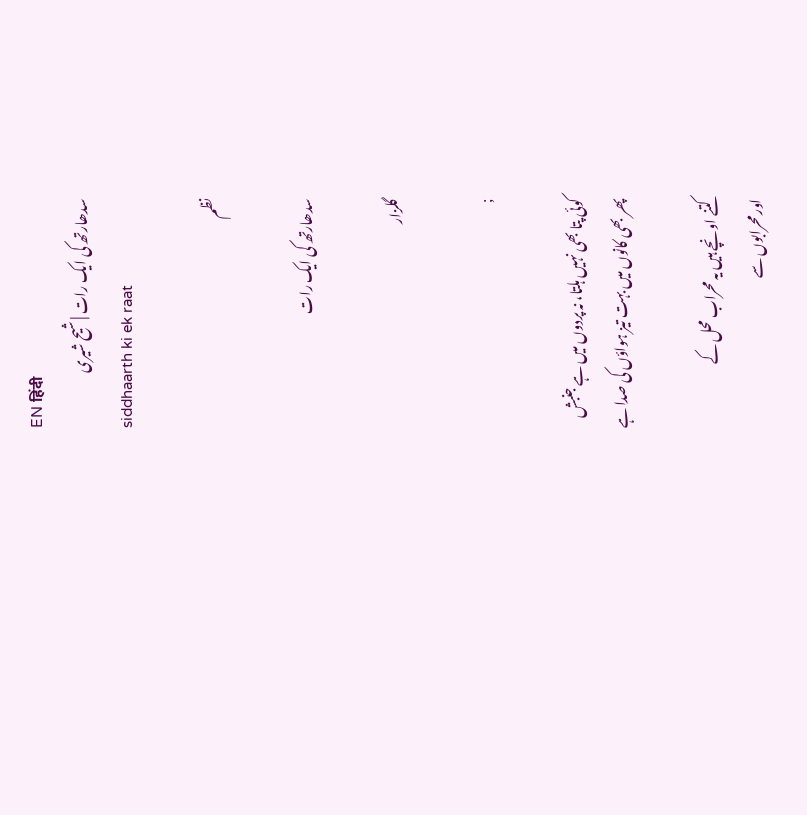EN हिंदी
سدھارتھ کی ایک رات | شیح شیری
siddhaarth ki ek raat

نظم

سدھارتھ کی ایک رات

گلزار

;

کوئی پتا بھی نہیں ہلتا، نہ پردوں میں ہے جنبش
پھر بھی کانوں میں بہت تیز ہواؤں کی صدا ہے

کتنے اونچے ہیں یہ محراب محل کے
اور محرابوں سے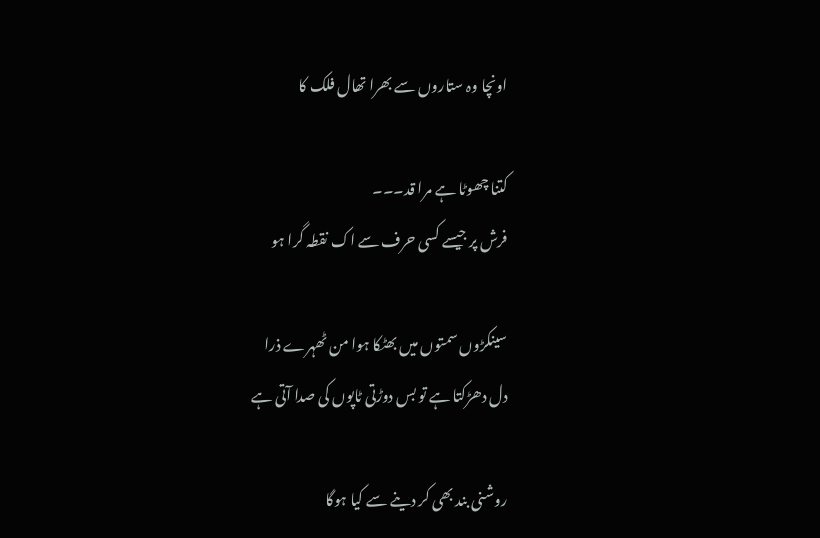اونچا وہ ستاروں سے بھرا تھال فلک کا

کتنا چھوٹا ہے مرا قد۔۔۔
فرش پر جیسے کسی حرف سے اک نقطہ گرا ہو

سینکڑوں سمتوں میں بھٹکا ہوا من ٹھہرے ذرا
دل دھڑکتا ہے تو بس دوڑتی ٹاپوں کی صدا آتی ہے

روشنی بند بھی کر دینے سے کیا ہوگا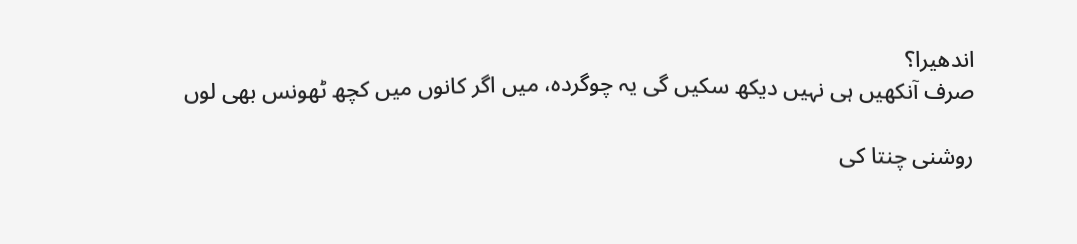اندھیرا؟
صرف آنکھیں ہی نہیں دیکھ سکیں گی یہ چوگردہ، میں اگر کانوں میں کچھ ٹھونس بھی لوں

روشنی چنتا کی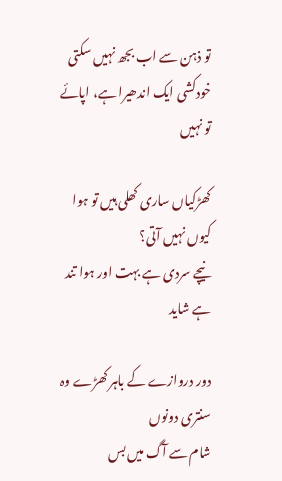تو ذہن سے اب بجھ نہیں سکتی
خودکشی ایک اندھیرا ہے، اپائے تو نہیں

کھڑکیاں ساری کھلی ہیں تو ہوا کیوں نہیں آتی؟
نیچے سردی ہے بہت اور ہوا تند ہے شاید

دور دروازے کے باہر کھڑے وہ سنتری دونوں
شام سے آگ میں بس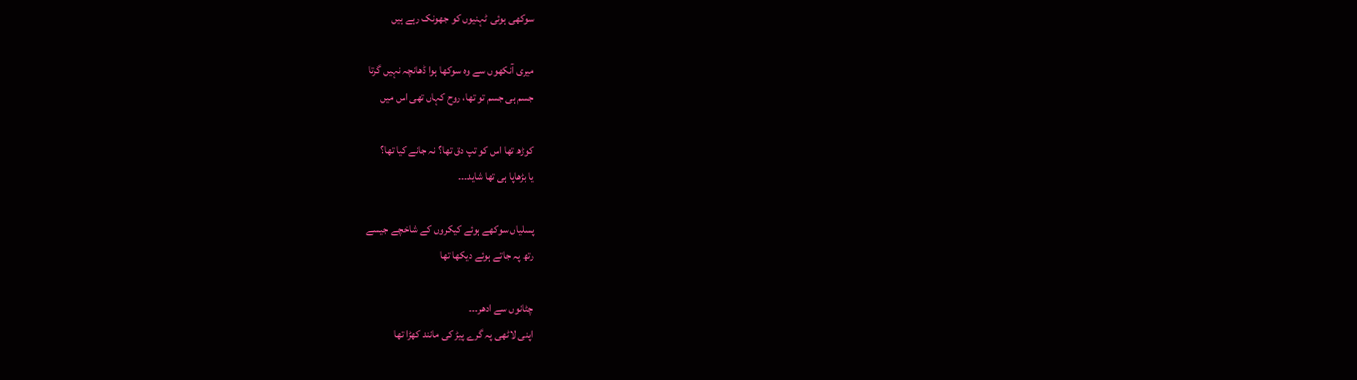سوکھی ہوئی ٹہنیوں کو جھونک رہے ہیں

میری آنکھوں سے وہ سوکھا ہوا ڈھانچہ نہیں گرتا
جسم ہی جسم تو تھا، روح کہاں تھی اس میں

کوڑھ تھا اس کو تپ دق تھا؟ نہ جانے کیا تھا؟
یا بڑھاپا ہی تھا شاید۔۔۔

پسلیاں سوکھے ہوئے کیکروں کے شاخچے جیسے
رتھ پہ جاتے ہوئے دیکھا تھا

چٹانوں سے ادھر۔۔۔
اپنی لاٹھی پہ گرے پیڑ کی مانند کھڑا تھا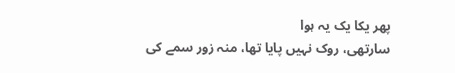پھر یکا یک یہ ہوا
سارتھی، روک نہیں پایا تھا، منہ زور سمے کی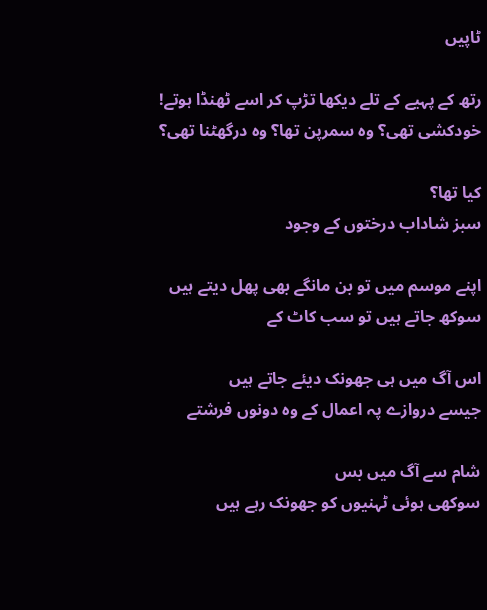ٹاپیں

رتھ کے پہیے کے تلے دیکھا تڑپ کر اسے ٹھنڈا ہوتے!
خودکشی تھی؟ وہ سمرپن تھا؟ وہ درگھٹنا تھی؟

کیا تھا؟
سبز شاداب درختوں کے وجود

اپنے موسم میں تو بن مانگے بھی پھل دیتے ہیں
سوکھ جاتے ہیں تو سب کاٹ کے

اس آگ میں ہی جھونک دیئے جاتے ہیں
جیسے دروازے پہ اعمال کے وہ دونوں فرشتے

شام سے آگ میں بس
سوکھی ہوئی ٹہنیوں کو جھونک رہے ہیں